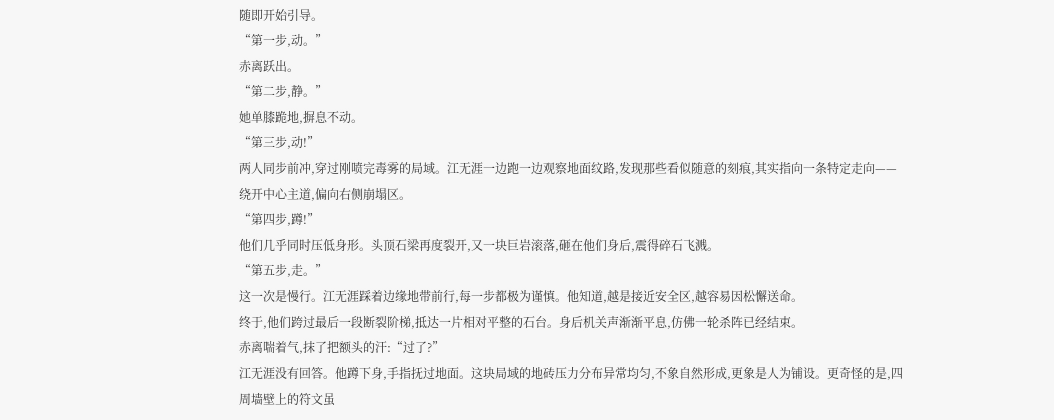随即开始引导。
“第一步,动。”
赤离跃出。
“第二步,静。”
她单膝跪地,摒息不动。
“第三步,动!”
两人同步前冲,穿过刚喷完毒雾的局域。江无涯一边跑一边观察地面纹路,发现那些看似随意的刻痕,其实指向一条特定走向——绕开中心主道,偏向右侧崩塌区。
“第四步,蹲!”
他们几乎同时压低身形。头顶石梁再度裂开,又一块巨岩滚落,砸在他们身后,震得碎石飞溅。
“第五步,走。”
这一次是慢行。江无涯踩着边缘地带前行,每一步都极为谨慎。他知道,越是接近安全区,越容易因松懈送命。
终于,他们跨过最后一段断裂阶梯,抵达一片相对平整的石台。身后机关声渐渐平息,仿佛一轮杀阵已经结束。
赤离喘着气,抹了把额头的汗:“过了?”
江无涯没有回答。他蹲下身,手指抚过地面。这块局域的地砖压力分布异常均匀,不象自然形成,更象是人为铺设。更奇怪的是,四周墙壁上的符文虽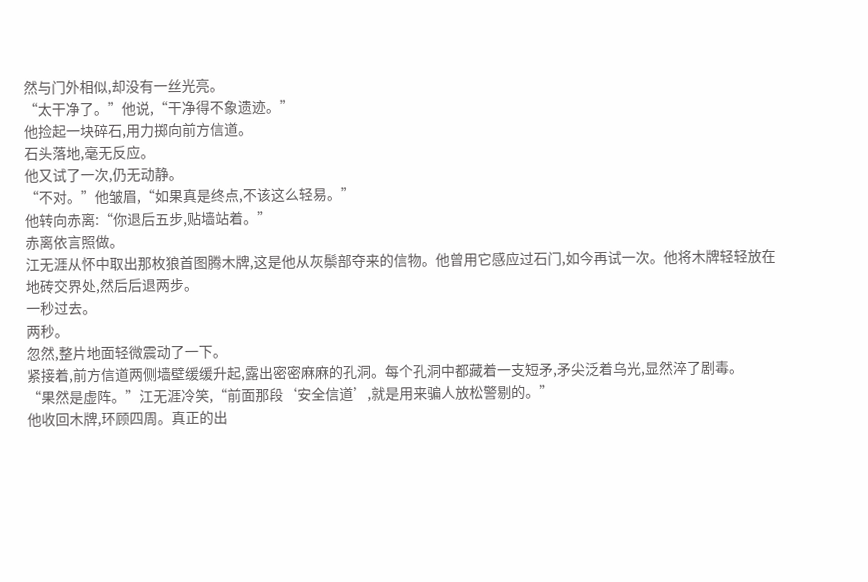然与门外相似,却没有一丝光亮。
“太干净了。”他说,“干净得不象遗迹。”
他捡起一块碎石,用力掷向前方信道。
石头落地,毫无反应。
他又试了一次,仍无动静。
“不对。”他皱眉,“如果真是终点,不该这么轻易。”
他转向赤离:“你退后五步,贴墙站着。”
赤离依言照做。
江无涯从怀中取出那枚狼首图腾木牌,这是他从灰鬃部夺来的信物。他曾用它感应过石门,如今再试一次。他将木牌轻轻放在地砖交界处,然后后退两步。
一秒过去。
两秒。
忽然,整片地面轻微震动了一下。
紧接着,前方信道两侧墙壁缓缓升起,露出密密麻麻的孔洞。每个孔洞中都藏着一支短矛,矛尖泛着乌光,显然淬了剧毒。
“果然是虚阵。”江无涯冷笑,“前面那段‘安全信道’,就是用来骗人放松警剔的。”
他收回木牌,环顾四周。真正的出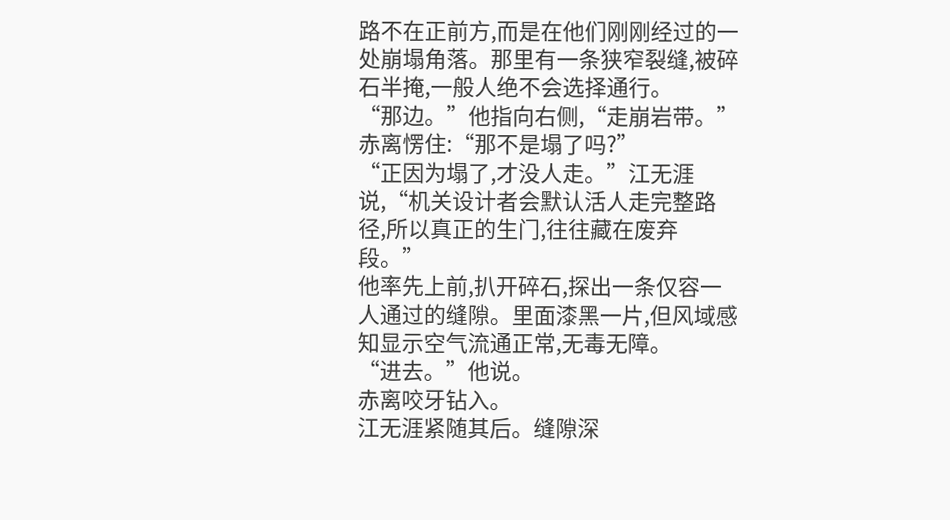路不在正前方,而是在他们刚刚经过的一处崩塌角落。那里有一条狭窄裂缝,被碎石半掩,一般人绝不会选择通行。
“那边。”他指向右侧,“走崩岩带。”
赤离愣住:“那不是塌了吗?”
“正因为塌了,才没人走。”江无涯说,“机关设计者会默认活人走完整路径,所以真正的生门,往往藏在废弃段。”
他率先上前,扒开碎石,探出一条仅容一人通过的缝隙。里面漆黑一片,但风域感知显示空气流通正常,无毒无障。
“进去。”他说。
赤离咬牙钻入。
江无涯紧随其后。缝隙深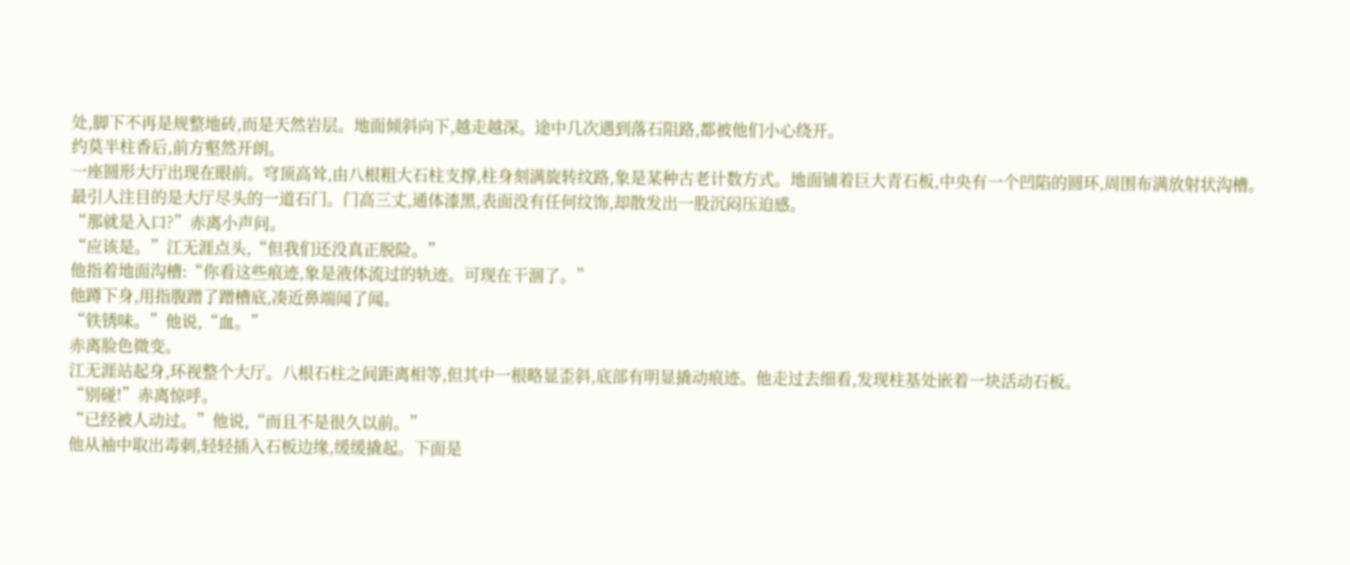处,脚下不再是规整地砖,而是天然岩层。地面倾斜向下,越走越深。途中几次遇到落石阻路,都被他们小心绕开。
约莫半柱香后,前方壑然开朗。
一座圆形大厅出现在眼前。穹顶高耸,由八根粗大石柱支撑,柱身刻满旋转纹路,象是某种古老计数方式。地面铺着巨大青石板,中央有一个凹陷的圆环,周围布满放射状沟槽。
最引人注目的是大厅尽头的一道石门。门高三丈,通体漆黑,表面没有任何纹饰,却散发出一股沉闷压迫感。
“那就是入口?”赤离小声问。
“应该是。”江无涯点头,“但我们还没真正脱险。”
他指着地面沟槽:“你看这些痕迹,象是液体流过的轨迹。可现在干涸了。”
他蹲下身,用指腹蹭了蹭槽底,凑近鼻端闻了闻。
“铁锈味。”他说,“血。”
赤离脸色微变。
江无涯站起身,环视整个大厅。八根石柱之间距离相等,但其中一根略显歪斜,底部有明显撬动痕迹。他走过去细看,发现柱基处嵌着一块活动石板。
“别碰!”赤离惊呼。
“已经被人动过。”他说,“而且不是很久以前。”
他从袖中取出毒刺,轻轻插入石板边缘,缓缓撬起。下面是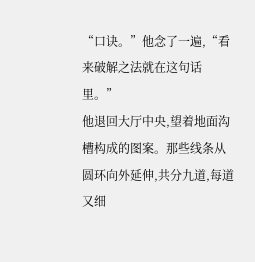“口诀。”他念了一遍,“看来破解之法就在这句话里。”
他退回大厅中央,望着地面沟槽构成的图案。那些线条从圆环向外延伸,共分九道,每道又细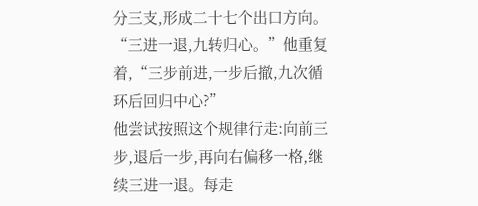分三支,形成二十七个出口方向。
“三进一退,九转归心。”他重复着,“三步前进,一步后撤,九次循环后回归中心?”
他尝试按照这个规律行走:向前三步,退后一步,再向右偏移一格,继续三进一退。每走